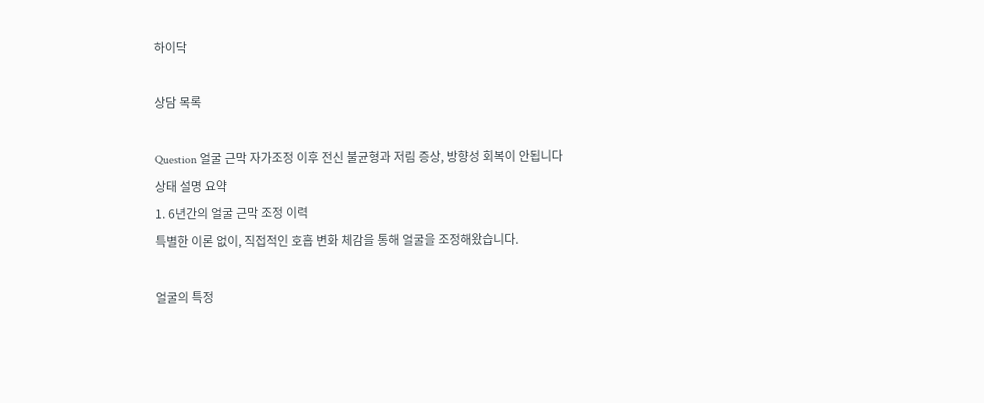하이닥

상담 목록

Question 얼굴 근막 자가조정 이후 전신 불균형과 저림 증상, 방향성 회복이 안됩니다
상태 설명 요약
1. 6년간의 얼굴 근막 조정 이력
특별한 이론 없이, 직접적인 호흡 변화 체감을 통해 얼굴을 조정해왔습니다.

얼굴의 특정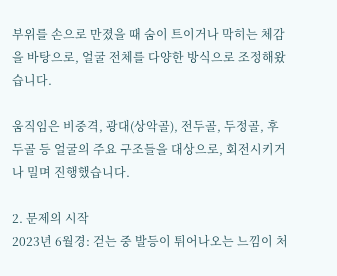부위를 손으로 만졌을 때 숨이 트이거나 막히는 체감을 바탕으로, 얼굴 전체를 다양한 방식으로 조정해왔습니다.

움직임은 비중격, 광대(상악골), 전두골, 두정골, 후두골 등 얼굴의 주요 구조들을 대상으로, 회전시키거나 밀며 진행했습니다.

2. 문제의 시작
2023년 6월경: 걷는 중 발등이 튀어나오는 느낌이 처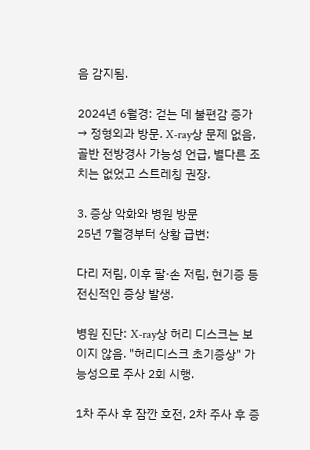음 감지됨.

2024년 6월경: 걷는 데 불편감 증가 → 정형외과 방문. X-ray상 문제 없음, 골반 전방경사 가능성 언급, 별다른 조치는 없었고 스트레칭 권장.

3. 증상 악화와 병원 방문
25년 7월경부터 상황 급변:

다리 저림, 이후 팔·손 저림, 현기증 등 전신적인 증상 발생.

병원 진단: X-ray상 허리 디스크는 보이지 않음. "허리디스크 초기증상" 가능성으로 주사 2회 시행.

1차 주사 후 잠깐 호전, 2차 주사 후 증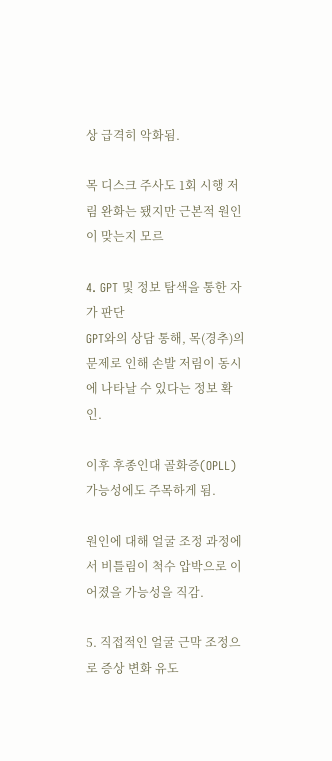상 급격히 악화됨.

목 디스크 주사도 1회 시행 저림 완화는 됐지만 근본적 원인이 맞는지 모르

4. GPT 및 정보 탐색을 통한 자가 판단
GPT와의 상담 통해, 목(경추)의 문제로 인해 손발 저림이 동시에 나타날 수 있다는 정보 확인.

이후 후종인대 골화증(OPLL) 가능성에도 주목하게 됨.

원인에 대해 얼굴 조정 과정에서 비틀림이 척수 압박으로 이어졌을 가능성을 직감.

5. 직접적인 얼굴 근막 조정으로 증상 변화 유도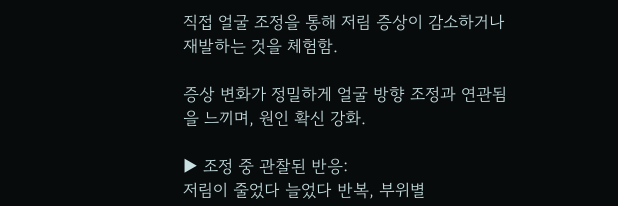직접 얼굴 조정을 통해 저림 증상이 감소하거나 재발하는 것을 체험함.

증상 변화가 정밀하게 얼굴 방향 조정과 연관됨을 느끼며, 원인 확신 강화.

▶ 조정 중 관찰된 반응:
저림이 줄었다 늘었다 반복, 부위별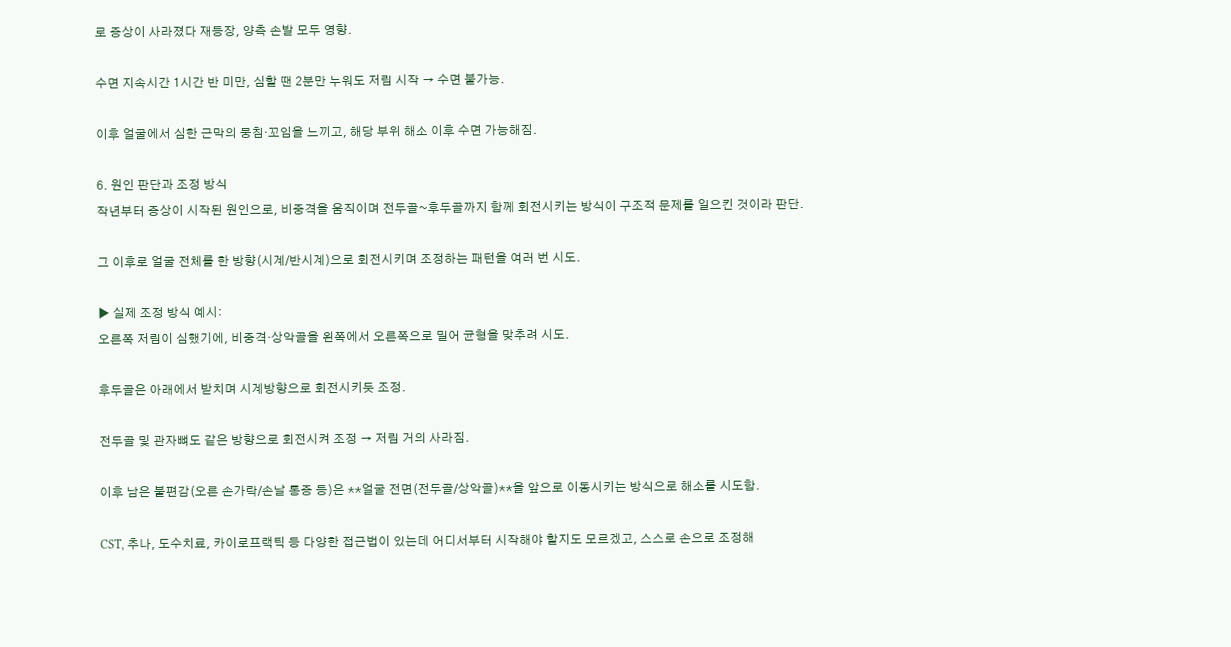로 증상이 사라졌다 재등장, 양측 손발 모두 영향.

수면 지속시간 1시간 반 미만, 심할 땐 2분만 누워도 저림 시작 → 수면 불가능.

이후 얼굴에서 심한 근막의 뭉침·꼬임을 느끼고, 해당 부위 해소 이후 수면 가능해짐.

6. 원인 판단과 조정 방식
작년부터 증상이 시작된 원인으로, 비중격을 움직이며 전두골~후두골까지 함께 회전시키는 방식이 구조적 문제를 일으킨 것이라 판단.

그 이후로 얼굴 전체를 한 방향(시계/반시계)으로 회전시키며 조정하는 패턴을 여러 번 시도.

▶ 실제 조정 방식 예시:
오른쪽 저림이 심했기에, 비중격·상악골을 왼쪽에서 오른쪽으로 밀어 균형을 맞추려 시도.

후두골은 아래에서 받치며 시계방향으로 회전시키듯 조정.

전두골 및 관자뼈도 같은 방향으로 회전시켜 조정 → 저림 거의 사라짐.

이후 남은 불편감(오른 손가락/손날 통증 등)은 **얼굴 전면(전두골/상악골)**을 앞으로 이동시키는 방식으로 해소를 시도함.

CST, 추나, 도수치료, 카이로프랙틱 등 다양한 접근법이 있는데 어디서부터 시작해야 할지도 모르겠고, 스스로 손으로 조정해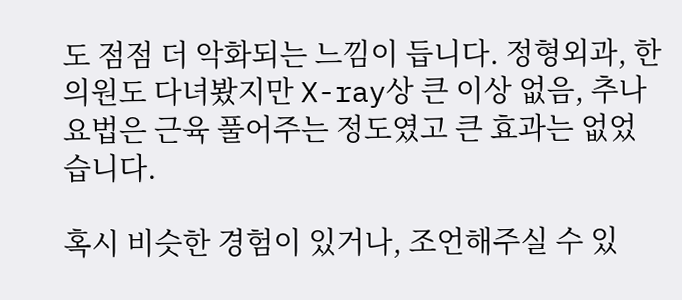도 점점 더 악화되는 느낌이 듭니다. 정형외과, 한의원도 다녀봤지만 X-ray상 큰 이상 없음, 추나요법은 근육 풀어주는 정도였고 큰 효과는 없었습니다.

혹시 비슷한 경험이 있거나, 조언해주실 수 있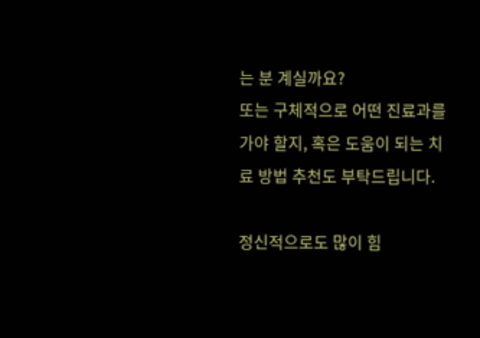는 분 계실까요?
또는 구체적으로 어떤 진료과를 가야 할지, 혹은 도움이 되는 치료 방법 추천도 부탁드립니다.

정신적으로도 많이 힘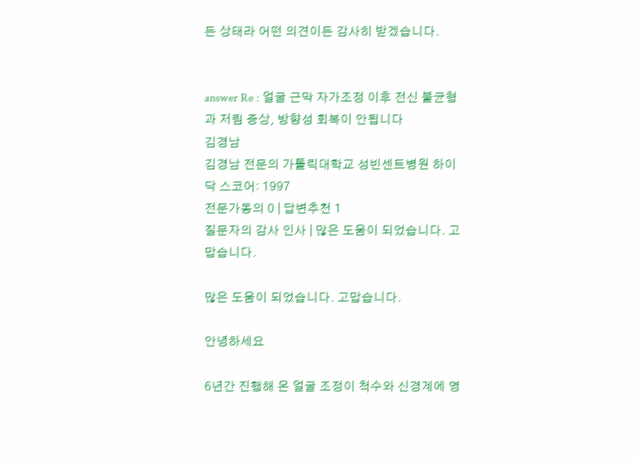든 상태라 어떤 의견이든 감사히 받겠습니다.


answer Re : 얼굴 근막 자가조정 이후 전신 불균형과 저림 증상, 방향성 회복이 안됩니다
김경남
김경남 전문의 가톨릭대학교 성빈센트병원 하이닥 스코어: 1997
전문가동의 0 | 답변추천 1
질문자의 감사 인사 | 많은 도움이 되었습니다. 고맙습니다.

많은 도움이 되었습니다. 고맙습니다.

안녕하세요

6년간 진행해 온 얼굴 조정이 척수와 신경계에 영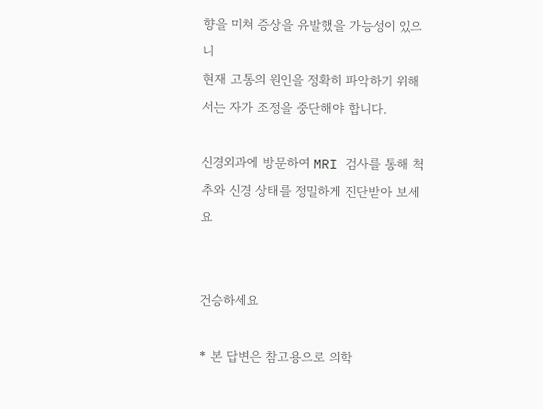향을 미쳐 증상을 유발했을 가능성이 있으니
현재 고통의 원인을 정확히 파악하기 위해서는 자가 조정을 중단해야 합니다.

신경외과에 방문하여 MRI 검사를 통해 척추와 신경 상태를 정밀하게 진단받아 보세요


건승하세요

* 본 답변은 참고용으로 의학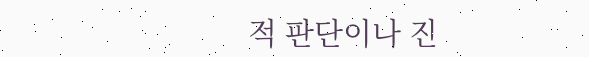적 판단이나 진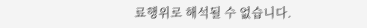료행위로 해석될 수 없습니다.